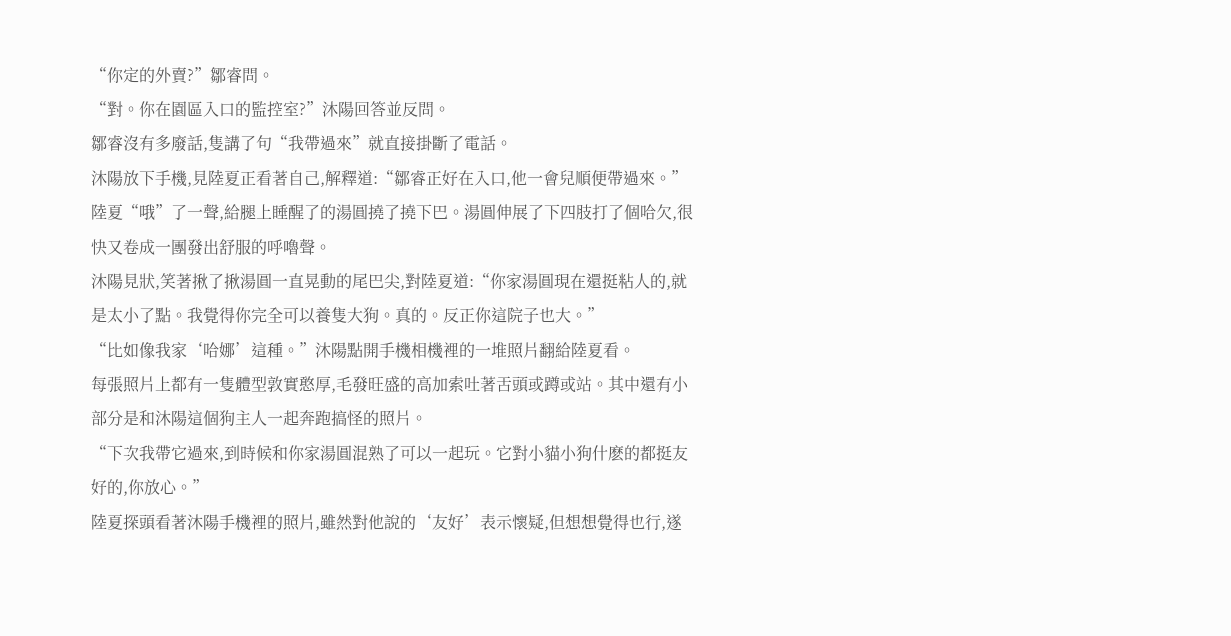“你定的外賣?”鄒睿問。
“對。你在園區入口的監控室?”沐陽回答並反問。
鄒睿沒有多廢話,隻講了句“我帶過來”就直接掛斷了電話。
沐陽放下手機,見陸夏正看著自己,解釋道:“鄒睿正好在入口,他一會兒順便帶過來。”
陸夏“哦”了一聲,給腿上睡醒了的湯圓撓了撓下巴。湯圓伸展了下四肢打了個哈欠,很快又卷成一團發出舒服的呼嚕聲。
沐陽見狀,笑著揪了揪湯圓一直晃動的尾巴尖,對陸夏道:“你家湯圓現在還挺粘人的,就是太小了點。我覺得你完全可以養隻大狗。真的。反正你這院子也大。”
“比如像我家‘哈娜’這種。”沐陽點開手機相機裡的一堆照片翻給陸夏看。
每張照片上都有一隻體型敦實憨厚,毛發旺盛的高加索吐著舌頭或蹲或站。其中還有小部分是和沐陽這個狗主人一起奔跑搞怪的照片。
“下次我帶它過來,到時候和你家湯圓混熟了可以一起玩。它對小貓小狗什麽的都挺友好的,你放心。”
陸夏探頭看著沐陽手機裡的照片,雖然對他說的‘友好’表示懷疑,但想想覺得也行,遂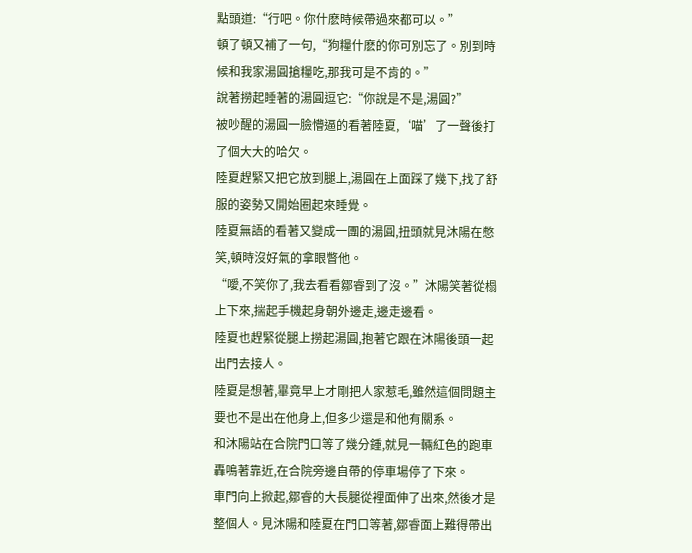點頭道:“行吧。你什麽時候帶過來都可以。”
頓了頓又補了一句,“狗糧什麽的你可別忘了。別到時候和我家湯圓搶糧吃,那我可是不肯的。”
說著撈起睡著的湯圓逗它:“你說是不是,湯圓?”
被吵醒的湯圓一臉懵逼的看著陸夏,‘喵’了一聲後打了個大大的哈欠。
陸夏趕緊又把它放到腿上,湯圓在上面踩了幾下,找了舒服的姿勢又開始圈起來睡覺。
陸夏無語的看著又變成一團的湯圓,扭頭就見沐陽在憋笑,頓時沒好氣的拿眼瞥他。
“噯,不笑你了,我去看看鄒睿到了沒。”沐陽笑著從榻上下來,揣起手機起身朝外邊走,邊走邊看。
陸夏也趕緊從腿上撈起湯圓,抱著它跟在沐陽後頭一起出門去接人。
陸夏是想著,畢竟早上才剛把人家惹毛,雖然這個問題主要也不是出在他身上,但多少還是和他有關系。
和沐陽站在合院門口等了幾分鍾,就見一輛紅色的跑車轟鳴著靠近,在合院旁邊自帶的停車場停了下來。
車門向上掀起,鄒睿的大長腿從裡面伸了出來,然後才是整個人。見沐陽和陸夏在門口等著,鄒睿面上難得帶出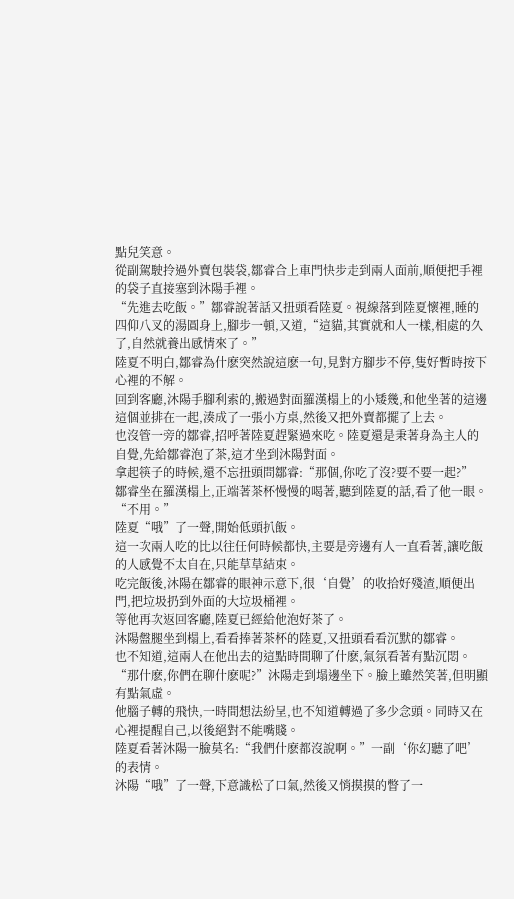點兒笑意。
從副駕駛拎過外賣包裝袋,鄒睿合上車門快步走到兩人面前,順便把手裡的袋子直接塞到沐陽手裡。
“先進去吃飯。”鄒睿說著話又扭頭看陸夏。視線落到陸夏懷裡,睡的四仰八叉的湯圓身上,腳步一頓,又道,“這貓,其實就和人一樣,相處的久了,自然就養出感情來了。”
陸夏不明白,鄒睿為什麽突然說這麽一句,見對方腳步不停,隻好暫時按下心裡的不解。
回到客廳,沐陽手腳利索的,搬過對面羅漢榻上的小矮幾,和他坐著的這邊這個並排在一起,湊成了一張小方桌,然後又把外賣都擺了上去。
也沒管一旁的鄒睿,招呼著陸夏趕緊過來吃。陸夏還是秉著身為主人的自覺,先給鄒睿泡了茶,這才坐到沐陽對面。
拿起筷子的時候,還不忘扭頭問鄒睿:“那個,你吃了沒?要不要一起?”
鄒睿坐在羅漢榻上,正端著茶杯慢慢的喝著,聽到陸夏的話,看了他一眼。
“不用。”
陸夏“哦”了一聲,開始低頭扒飯。
這一次兩人吃的比以往任何時候都快,主要是旁邊有人一直看著,讓吃飯的人感覺不太自在,只能草草結束。
吃完飯後,沐陽在鄒睿的眼神示意下,很‘自覺’的收拾好殘渣,順便出門,把垃圾扔到外面的大垃圾桶裡。
等他再次返回客廳,陸夏已經給他泡好茶了。
沐陽盤腿坐到榻上,看看捧著茶杯的陸夏,又扭頭看看沉默的鄒睿。
也不知道,這兩人在他出去的這點時間聊了什麽,氣氛看著有點沉悶。
“那什麽,你們在聊什麽呢?”沐陽走到塌邊坐下。臉上雖然笑著,但明顯有點氣虛。
他腦子轉的飛快,一時間想法紛呈,也不知道轉過了多少念頭。同時又在心裡提醒自己,以後絕對不能嘴賤。
陸夏看著沐陽一臉莫名:“我們什麽都沒說啊。”一副‘你幻聽了吧’的表情。
沐陽“哦”了一聲,下意識松了口氣,然後又悄摸摸的瞥了一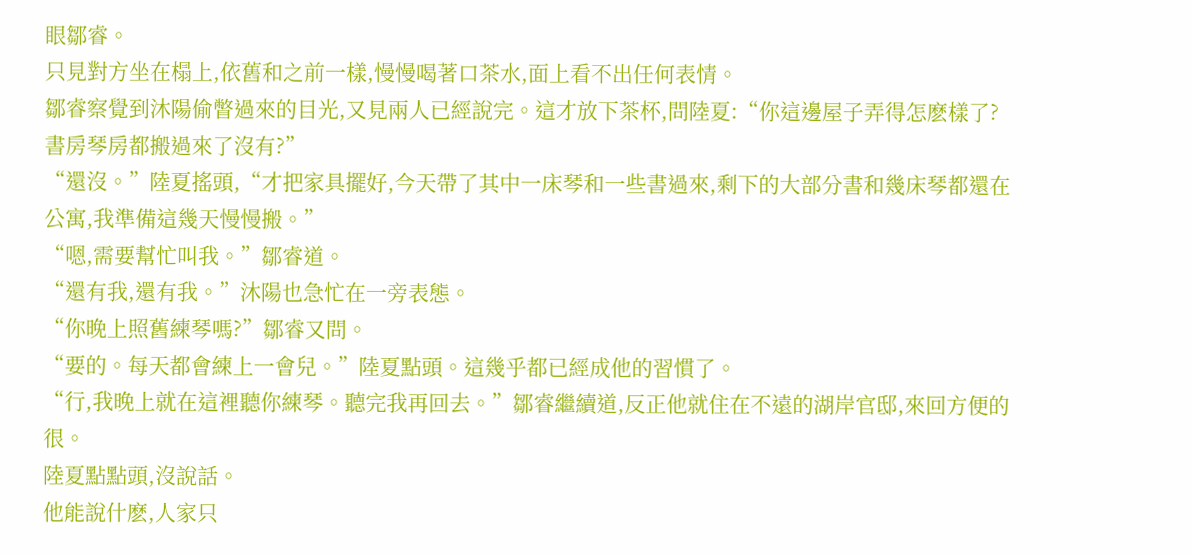眼鄒睿。
只見對方坐在榻上,依舊和之前一樣,慢慢喝著口茶水,面上看不出任何表情。
鄒睿察覺到沐陽偷瞥過來的目光,又見兩人已經說完。這才放下茶杯,問陸夏:“你這邊屋子弄得怎麽樣了?書房琴房都搬過來了沒有?”
“還沒。”陸夏搖頭,“才把家具擺好,今天帶了其中一床琴和一些書過來,剩下的大部分書和幾床琴都還在公寓,我準備這幾天慢慢搬。”
“嗯,需要幫忙叫我。”鄒睿道。
“還有我,還有我。”沐陽也急忙在一旁表態。
“你晚上照舊練琴嗎?”鄒睿又問。
“要的。每天都會練上一會兒。”陸夏點頭。這幾乎都已經成他的習慣了。
“行,我晚上就在這裡聽你練琴。聽完我再回去。”鄒睿繼續道,反正他就住在不遠的湖岸官邸,來回方便的很。
陸夏點點頭,沒說話。
他能說什麽,人家只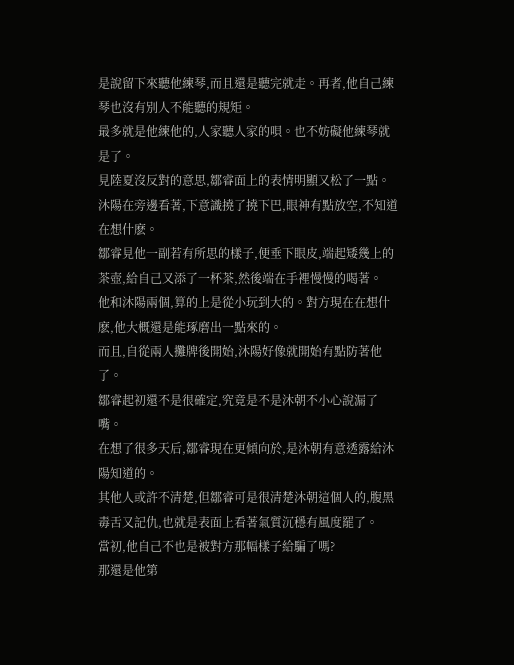是說留下來聽他練琴,而且還是聽完就走。再者,他自己練琴也沒有別人不能聽的規矩。
最多就是他練他的,人家聽人家的唄。也不妨礙他練琴就是了。
見陸夏沒反對的意思,鄒睿面上的表情明顯又松了一點。沐陽在旁邊看著,下意識撓了撓下巴,眼神有點放空,不知道在想什麽。
鄒睿見他一副若有所思的樣子,便垂下眼皮,端起矮幾上的茶壺,給自己又添了一杯茶,然後端在手裡慢慢的喝著。
他和沐陽兩個,算的上是從小玩到大的。對方現在在想什麽,他大概還是能琢磨出一點來的。
而且,自從兩人攤牌後開始,沐陽好像就開始有點防著他了。
鄒睿起初還不是很確定,究竟是不是沐朝不小心說漏了嘴。
在想了很多天后,鄒睿現在更傾向於,是沐朝有意透露給沐陽知道的。
其他人或許不清楚,但鄒睿可是很清楚沐朝這個人的,腹黑毒舌又記仇,也就是表面上看著氣質沉穩有風度罷了。
當初,他自己不也是被對方那幅樣子給騙了嗎?
那還是他第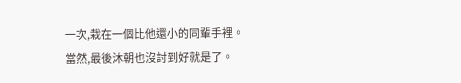一次,栽在一個比他還小的同輩手裡。
當然,最後沐朝也沒討到好就是了。